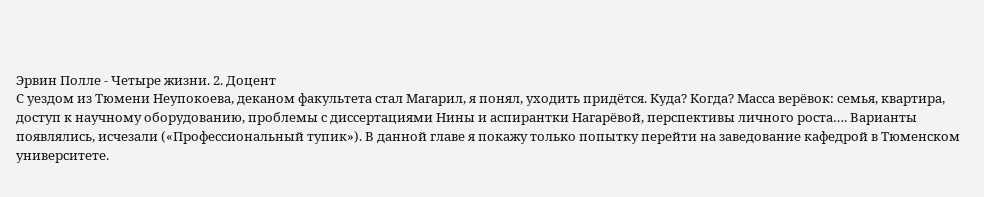Эрвин Полле - Четыре жизни. 2. Доцент
С уездом из Тюмени Неупокоева, деканом факультета стал Магарил, я понял, уходить придётся. Куда? Когда? Масса верёвок: семья, квартира, доступ к научному оборудованию, проблемы с диссертациями Нины и аспирантки Нагарёвой, перспективы личного роста…. Варианты появлялись, исчезали («Профессиональный тупик»). В данной главе я покажу только попытку перейти на заведование кафедрой в Тюменском университете.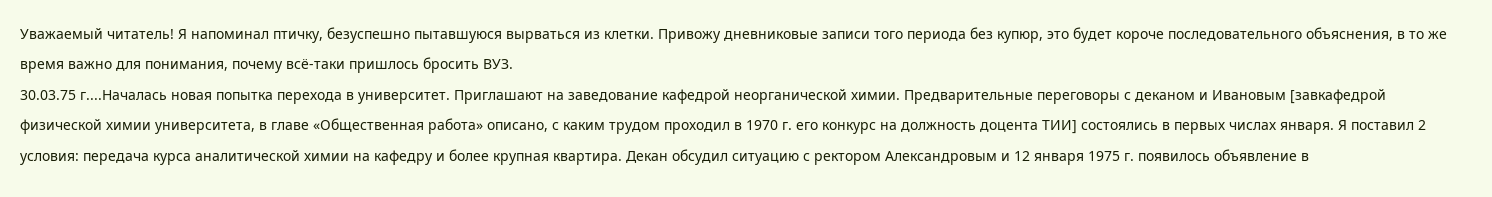Уважаемый читатель! Я напоминал птичку, безуспешно пытавшуюся вырваться из клетки. Привожу дневниковые записи того периода без купюр, это будет короче последовательного объяснения, в то же время важно для понимания, почему всё-таки пришлось бросить ВУЗ.
30.03.75 г....Началась новая попытка перехода в университет. Приглашают на заведование кафедрой неорганической химии. Предварительные переговоры с деканом и Ивановым [завкафедрой физической химии университета, в главе «Общественная работа» описано, с каким трудом проходил в 1970 г. его конкурс на должность доцента ТИИ] состоялись в первых числах января. Я поставил 2 условия: передача курса аналитической химии на кафедру и более крупная квартира. Декан обсудил ситуацию с ректором Александровым и 12 января 1975 г. появилось объявление в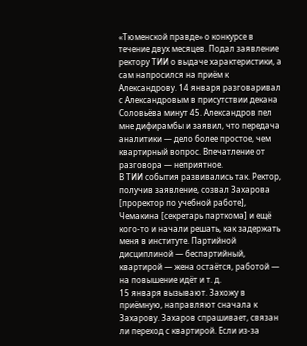«Тюменской правде» о конкурсе в течение двух месяцев. Подал заявление ректору ТИИ о выдаче характеристики, а сам напросился на приём к Александрову. 14 января разговаривал с Александровым в присутствии декана Соловьёва минут 45. Александров пел мне дифирамбы и заявил, что передача аналитики — дело более простое, чем квартирный вопрос. Впечатление от разговора — неприятное.
В ТИИ события развивались так. Ректор, получив заявление, созвал Захарова [проректор по учебной работе], Чемакина [секретарь парткома] и ещё кого-то и начали решать, как задержать меня в институте. Партийной дисциплиной — беспартийный, квартирой — жена остаётся, работой — на повышение идёт и т. д.
15 января вызывают. Захожу в приёмную, направляют сначала к Захарову. Захаров спрашивает, связан ли переход с квартирой. Если из-за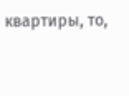квартиры, то,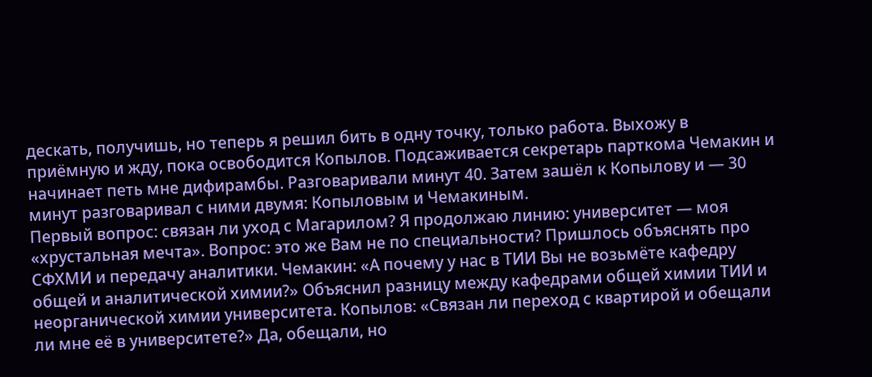дескать, получишь, но теперь я решил бить в одну точку, только работа. Выхожу в приёмную и жду, пока освободится Копылов. Подсаживается секретарь парткома Чемакин и начинает петь мне дифирамбы. Разговаривали минут 40. Затем зашёл к Копылову и — 30 минут разговаривал с ними двумя: Копыловым и Чемакиным.
Первый вопрос: связан ли уход с Магарилом? Я продолжаю линию: университет — моя «хрустальная мечта». Вопрос: это же Вам не по специальности? Пришлось объяснять про СФХМИ и передачу аналитики. Чемакин: «А почему у нас в ТИИ Вы не возьмёте кафедру общей и аналитической химии?» Объяснил разницу между кафедрами общей химии ТИИ и неорганической химии университета. Копылов: «Связан ли переход с квартирой и обещали ли мне её в университете?» Да, обещали, но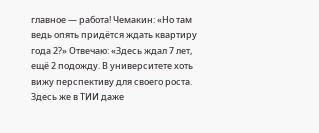главное — работа! Чемакин: «Но там ведь опять придётся ждать квартиру года 2?» Отвечаю: «Здесь ждал 7 лет, ещё 2 подожду. В университете хоть вижу перспективу для своего роста. Здесь же в ТИИ даже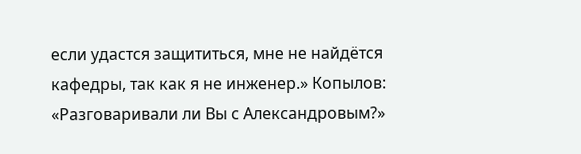если удастся защититься, мне не найдётся кафедры, так как я не инженер.» Копылов: «Разговаривали ли Вы с Александровым?»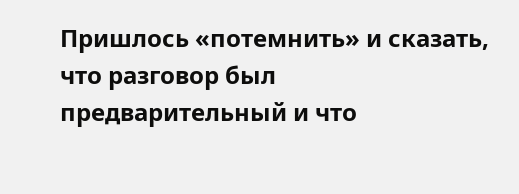Пришлось «потемнить» и сказать, что разговор был предварительный и что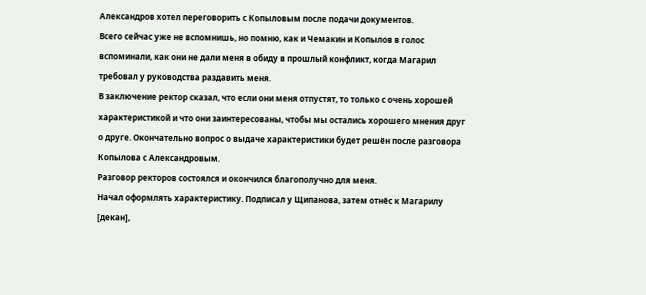Александров хотел переговорить с Копыловым после подачи документов.
Всего сейчас уже не вспомнишь, но помню, как и Чемакин и Копылов в голос вспоминали, как они не дали меня в обиду в прошлый конфликт, когда Магарил требовал у руководства раздавить меня.
В заключение ректор сказал, что если они меня отпустят, то только с очень хорошей характеристикой и что они заинтересованы, чтобы мы остались хорошего мнения друг о друге. Окончательно вопрос о выдаче характеристики будет решён после разговора Копылова с Александровым.
Разговор ректоров состоялся и окончился благополучно для меня.
Начал оформлять характеристику. Подписал у Щипанова, затем отнёс к Магарилу [декан],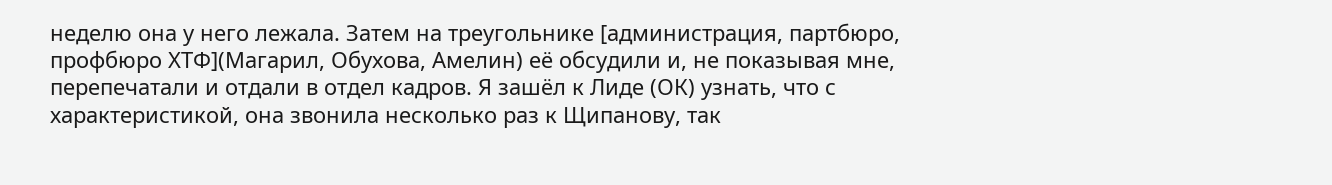неделю она у него лежала. Затем на треугольнике [администрация, партбюро, профбюро ХТФ](Магарил, Обухова, Амелин) её обсудили и, не показывая мне, перепечатали и отдали в отдел кадров. Я зашёл к Лиде (ОК) узнать, что с характеристикой, она звонила несколько раз к Щипанову, так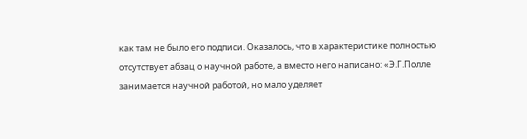как там не было его подписи. Оказалось, что в характеристике полностью отсутствует абзац о научной работе, а вместо него написано: «Э.Г.Полле занимается научной работой, но мало уделяет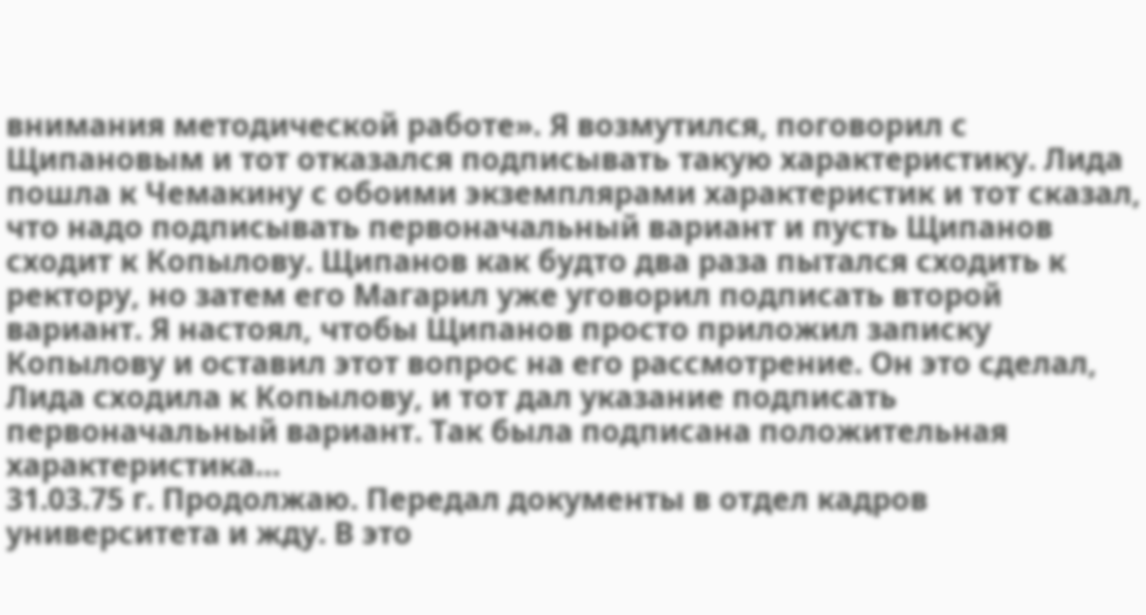внимания методической работе». Я возмутился, поговорил с Щипановым и тот отказался подписывать такую характеристику. Лида пошла к Чемакину с обоими экземплярами характеристик и тот сказал, что надо подписывать первоначальный вариант и пусть Щипанов сходит к Копылову. Щипанов как будто два раза пытался сходить к ректору, но затем его Магарил уже уговорил подписать второй вариант. Я настоял, чтобы Щипанов просто приложил записку Копылову и оставил этот вопрос на его рассмотрение. Он это сделал, Лида сходила к Копылову, и тот дал указание подписать первоначальный вариант. Так была подписана положительная характеристика…
31.03.75 г. Продолжаю. Передал документы в отдел кадров университета и жду. В это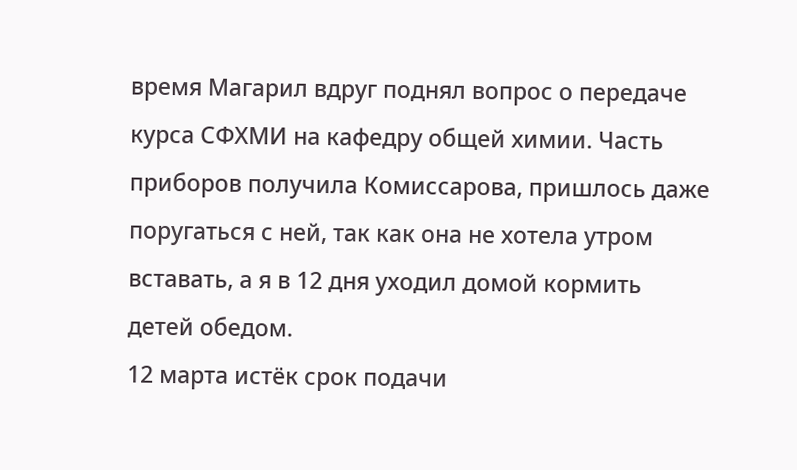время Магарил вдруг поднял вопрос о передаче курса СФХМИ на кафедру общей химии. Часть приборов получила Комиссарова, пришлось даже поругаться с ней, так как она не хотела утром вставать, а я в 12 дня уходил домой кормить детей обедом.
12 марта истёк срок подачи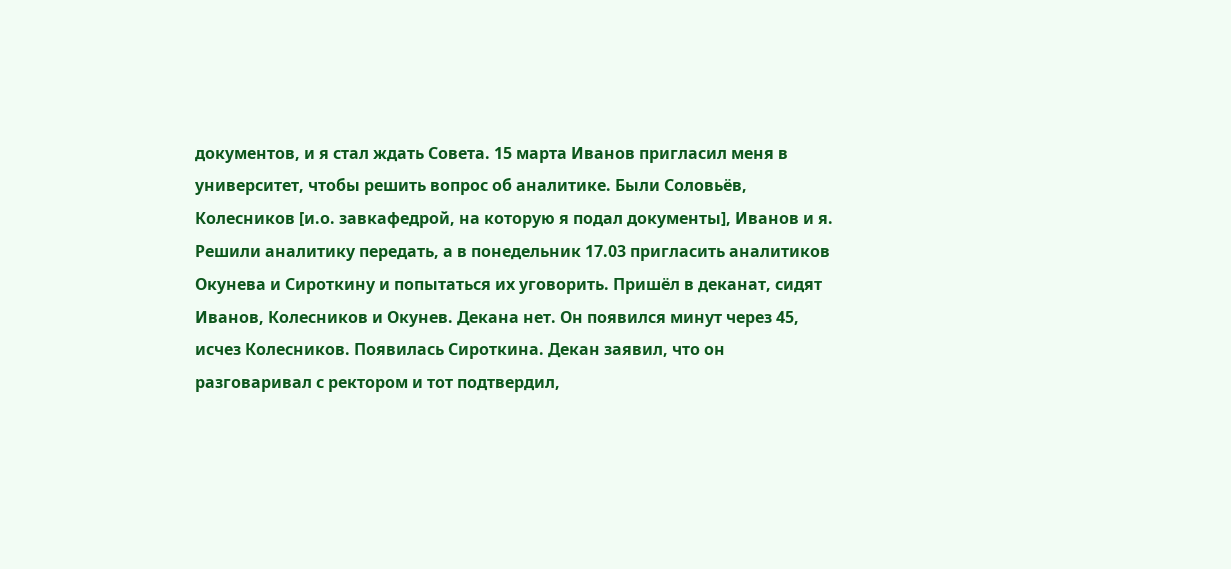документов, и я стал ждать Совета. 15 марта Иванов пригласил меня в университет, чтобы решить вопрос об аналитике. Были Соловьёв, Колесников [и.о. завкафедрой, на которую я подал документы], Иванов и я. Решили аналитику передать, а в понедельник 17.03 пригласить аналитиков Окунева и Сироткину и попытаться их уговорить. Пришёл в деканат, сидят Иванов, Колесников и Окунев. Декана нет. Он появился минут через 45, исчез Колесников. Появилась Сироткина. Декан заявил, что он разговаривал с ректором и тот подтвердил,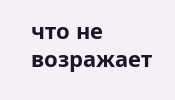что не возражает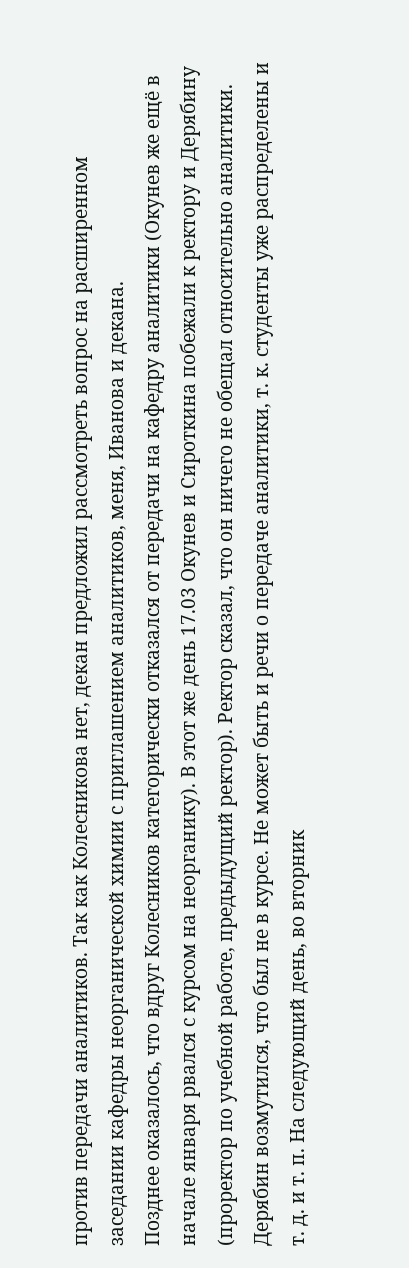против передачи аналитиков. Так как Колесникова нет, декан предложил рассмотреть вопрос на расширенном заседании кафедры неорганической химии с приглашением аналитиков, меня, Иванова и декана.
Позднее оказалось, что вдруг Колесников категорически отказался от передачи на кафедру аналитики (Окунев же ещё в начале января рвался с курсом на неорганику). В этот же день 17.03 Окунев и Сироткина побежали к ректору и Дерябину (проректор по учебной работе, предыдущий ректор). Ректор сказал, что он ничего не обещал относительно аналитики. Дерябин возмутился, что был не в курсе. Не может быть и речи о передаче аналитики, т. к. студенты уже распределены и т. д. и т. п. На следующий день, во вторник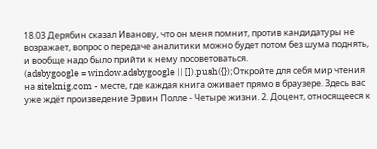18.03 Дерябин сказал Иванову, что он меня помнит, против кандидатуры не возражает, вопрос о передаче аналитики можно будет потом без шума поднять, и вообще надо было прийти к нему посоветоваться.
(adsbygoogle = window.adsbygoogle || []).push({});Откройте для себя мир чтения на siteknig.com - месте, где каждая книга оживает прямо в браузере. Здесь вас уже ждёт произведение Эрвин Полле - Четыре жизни. 2. Доцент, относящееся к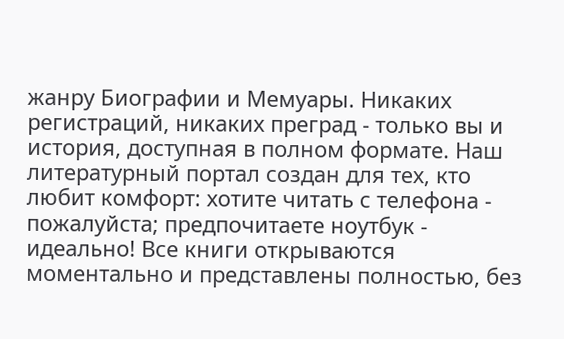жанру Биографии и Мемуары. Никаких регистраций, никаких преград - только вы и история, доступная в полном формате. Наш литературный портал создан для тех, кто любит комфорт: хотите читать с телефона - пожалуйста; предпочитаете ноутбук - идеально! Все книги открываются моментально и представлены полностью, без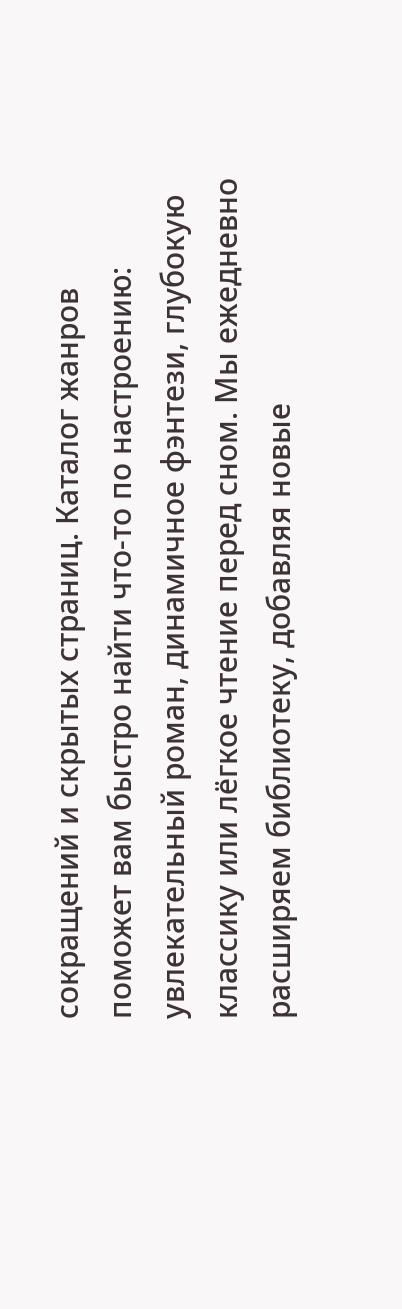сокращений и скрытых страниц. Каталог жанров поможет вам быстро найти что-то по настроению: увлекательный роман, динамичное фэнтези, глубокую классику или лёгкое чтение перед сном. Мы ежедневно расширяем библиотеку, добавляя новые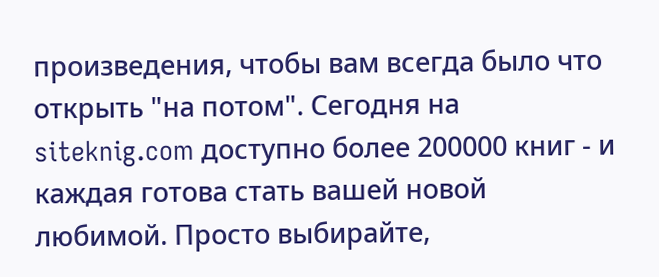произведения, чтобы вам всегда было что открыть "на потом". Сегодня на siteknig.com доступно более 200000 книг - и каждая готова стать вашей новой любимой. Просто выбирайте,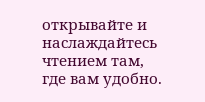открывайте и наслаждайтесь чтением там, где вам удобно.